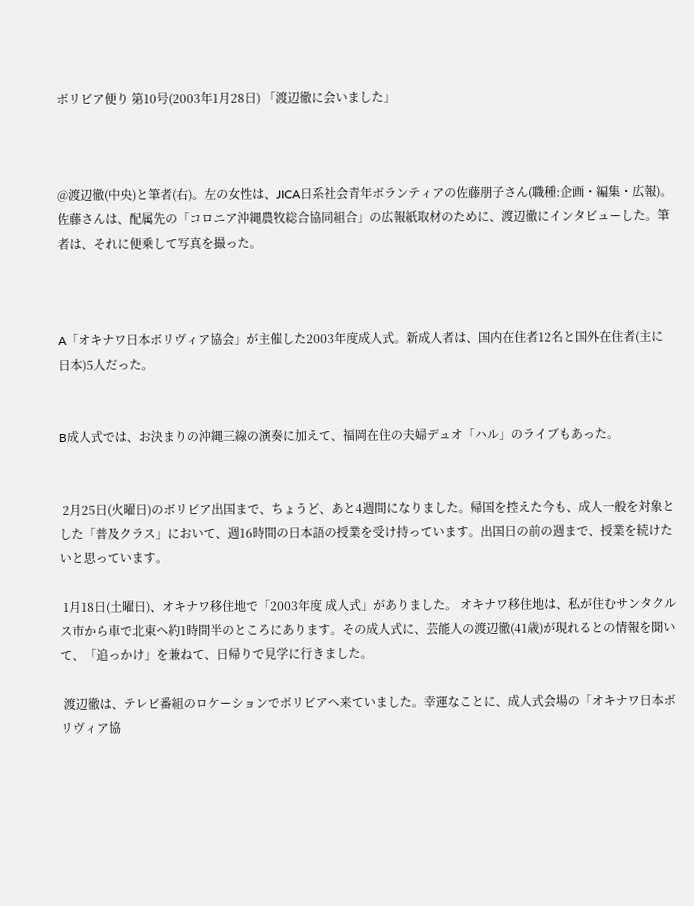ボリビア便り 第10号(2003年1月28日) 「渡辺徹に会いました」



@渡辺徹(中央)と筆者(右)。左の女性は、JICA日系社会青年ボランティアの佐藤朋子さん(職種:企画・編集・広報)。佐藤さんは、配属先の「コロニア沖縄農牧総合協同組合」の広報紙取材のために、渡辺徹にインタビューした。筆者は、それに便乗して写真を撮った。



A「オキナワ日本ボリヴィア協会」が主催した2003年度成人式。新成人者は、国内在住者12名と国外在住者(主に日本)5人だった。


B成人式では、お決まりの沖縄三線の演奏に加えて、福岡在住の夫婦デュオ「ハル」のライブもあった。


 2月25日(火曜日)のボリビア出国まで、ちょうど、あと4週間になりました。帰国を控えた今も、成人一般を対象とした「普及クラス」において、週16時間の日本語の授業を受け持っています。出国日の前の週まで、授業を続けたいと思っています。

 1月18日(土曜日)、オキナワ移住地で「2003年度 成人式」がありました。 オキナワ移住地は、私が住むサンタクルス市から車で北東へ約1時間半のところにあります。その成人式に、芸能人の渡辺徹(41歳)が現れるとの情報を聞いて、「追っかけ」を兼ねて、日帰りで見学に行きました。

 渡辺徹は、テレビ番組のロケーションでボリビアへ来ていました。幸運なことに、成人式会場の「オキナワ日本ボリヴィア協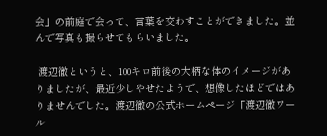会」の前庭で会って、言葉を交わすことができました。並んで写真も撮らせてもらいました。

 渡辺徹というと、100キロ前後の大柄な体のイメージがありましたが、最近少しやせたようで、想像したほどではありませんでした。渡辺徹の公式ホームページ「渡辺徹ワール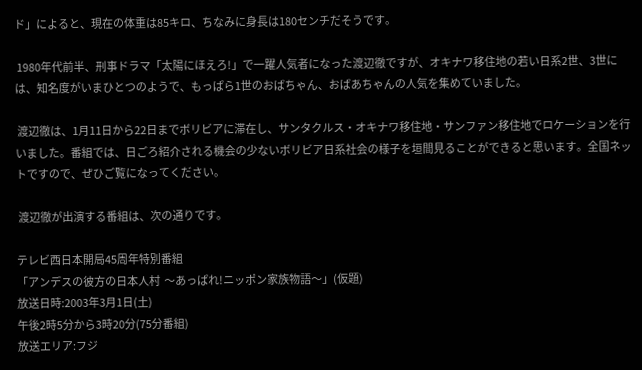ド」によると、現在の体重は85キロ、ちなみに身長は180センチだそうです。

 1980年代前半、刑事ドラマ「太陽にほえろ!」で一躍人気者になった渡辺徹ですが、オキナワ移住地の若い日系2世、3世には、知名度がいまひとつのようで、もっぱら1世のおばちゃん、おばあちゃんの人気を集めていました。

 渡辺徹は、1月11日から22日までボリビアに滞在し、サンタクルス・オキナワ移住地・サンファン移住地でロケーションを行いました。番組では、日ごろ紹介される機会の少ないボリビア日系社会の様子を垣間見ることができると思います。全国ネットですので、ぜひご覧になってください。

 渡辺徹が出演する番組は、次の通りです。

テレビ西日本開局45周年特別番組
「アンデスの彼方の日本人村  〜あっぱれ!ニッポン家族物語〜」(仮題)
放送日時:2003年3月1日(土)
午後2時5分から3時20分(75分番組)
放送エリア:フジ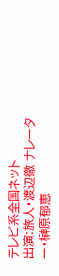テレビ系全国ネット
出演:旅人・渡辺徹 ナレーター・榊原郁恵